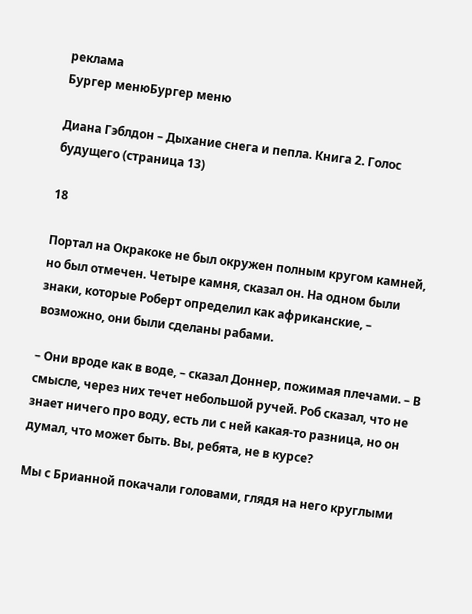реклама
Бургер менюБургер меню

Диана Гэблдон – Дыхание снега и пепла. Книга 2. Голос будущего (страница 13)

18

Портал на Окракоке не был окружен полным кругом камней, но был отмечен. Четыре камня, сказал он. На одном были знаки, которые Роберт определил как африканские, – возможно, они были сделаны рабами.

– Они вроде как в воде, – сказал Доннер, пожимая плечами. – В смысле, через них течет небольшой ручей. Роб сказал, что не знает ничего про воду, есть ли с ней какая-то разница, но он думал, что может быть. Вы, ребята, не в курсе?

Мы с Брианной покачали головами, глядя на него круглыми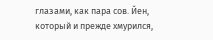глазами, как пара сов. Йен, который и прежде хмурился,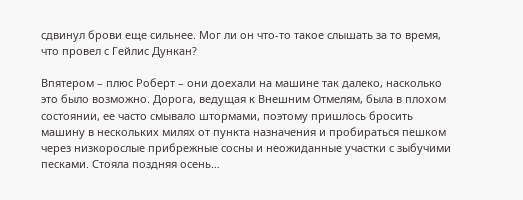сдвинул брови еще сильнее. Мог ли он что-то такое слышать за то время, что провел с Гейлис Дункан?

Впятером – плюс Роберт – они доехали на машине так далеко, насколько это было возможно. Дорога, ведущая к Внешним Отмелям, была в плохом состоянии, ее часто смывало штормами, поэтому пришлось бросить машину в нескольких милях от пункта назначения и пробираться пешком через низкорослые прибрежные сосны и неожиданные участки с зыбучими песками. Стояла поздняя осень…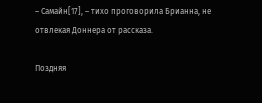– Самайн[17], – тихо проговорила Брианна, не отвлекая Доннера от рассказа.

Поздняя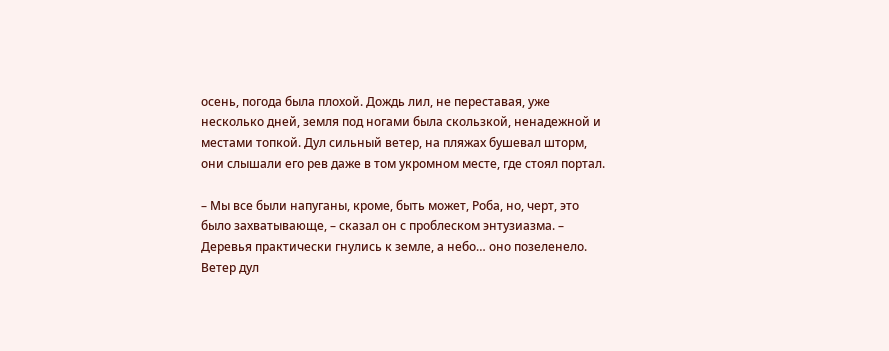осень, погода была плохой. Дождь лил, не переставая, уже несколько дней, земля под ногами была скользкой, ненадежной и местами топкой. Дул сильный ветер, на пляжах бушевал шторм, они слышали его рев даже в том укромном месте, где стоял портал.

– Мы все были напуганы, кроме, быть может, Роба, но, черт, это было захватывающе, – сказал он с проблеском энтузиазма. – Деревья практически гнулись к земле, а небо… оно позеленело. Ветер дул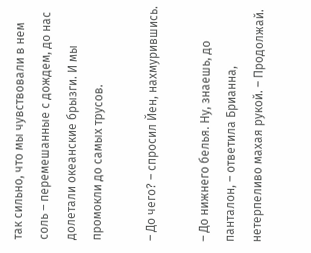так сильно, что мы чувствовали в нем соль – перемешанные с дождем, до нас долетали океанские брызги. И мы промокли до самых трусов.

– До чего? – спросил Йен, нахмурившись.

– До нижнего белья. Ну, знаешь, до панталон, – ответила Брианна, нетерпеливо махая рукой. – Продолжай.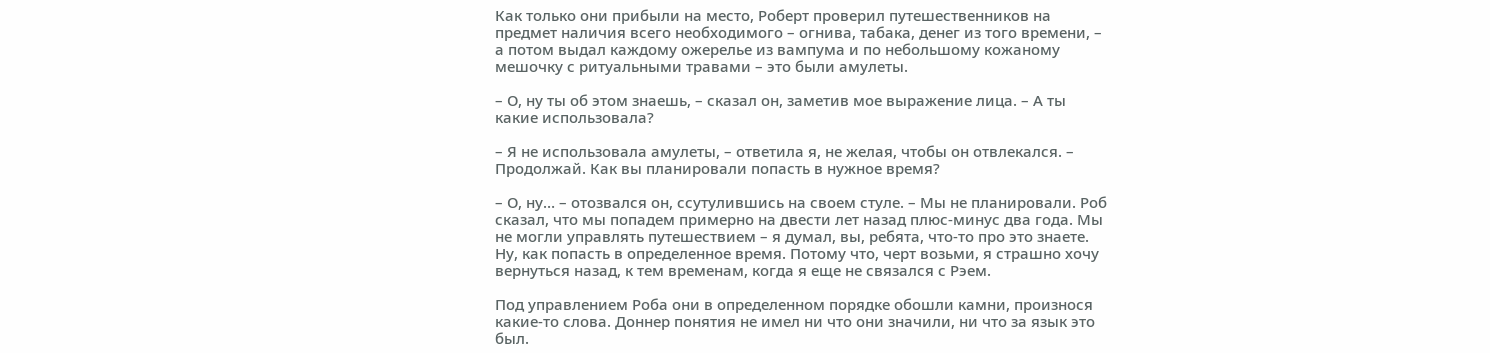Как только они прибыли на место, Роберт проверил путешественников на предмет наличия всего необходимого – огнива, табака, денег из того времени, – а потом выдал каждому ожерелье из вампума и по небольшому кожаному мешочку с ритуальными травами – это были амулеты.

– О, ну ты об этом знаешь, – сказал он, заметив мое выражение лица. – А ты какие использовала?

– Я не использовала амулеты, – ответила я, не желая, чтобы он отвлекался. – Продолжай. Как вы планировали попасть в нужное время?

– О, ну… – отозвался он, ссутулившись на своем стуле. – Мы не планировали. Роб сказал, что мы попадем примерно на двести лет назад плюс-минус два года. Мы не могли управлять путешествием – я думал, вы, ребята, что-то про это знаете. Ну, как попасть в определенное время. Потому что, черт возьми, я страшно хочу вернуться назад, к тем временам, когда я еще не связался с Рэем.

Под управлением Роба они в определенном порядке обошли камни, произнося какие-то слова. Доннер понятия не имел ни что они значили, ни что за язык это был.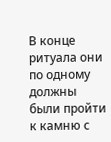В конце ритуала они по одному должны были пройти к камню с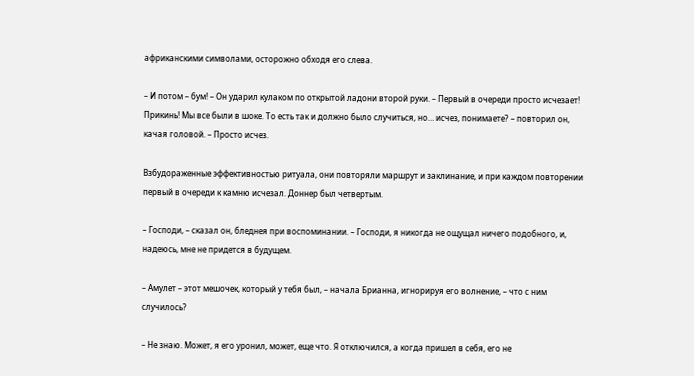африканскими символами, осторожно обходя его слева.

– И потом – бум! – Он ударил кулаком по открытой ладони второй руки. – Первый в очереди просто исчезает! Прикинь! Мы все были в шоке. То есть так и должно было случиться, но… исчез, понимаете? – повторил он, качая головой. – Просто исчез.

Взбудораженные эффективностью ритуала, они повторяли маршрут и заклинание, и при каждом повторении первый в очереди к камню исчезал. Доннер был четвертым.

– Господи, – сказал он, бледнея при воспоминании. – Господи, я никогда не ощущал ничего подобного, и, надеюсь, мне не придется в будущем.

– Амулет – этот мешочек, который у тебя был, – начала Брианна, игнорируя его волнение, – что с ним случилось?

– Не знаю. Может, я его уронил, может, еще что. Я отключился, а когда пришел в себя, его не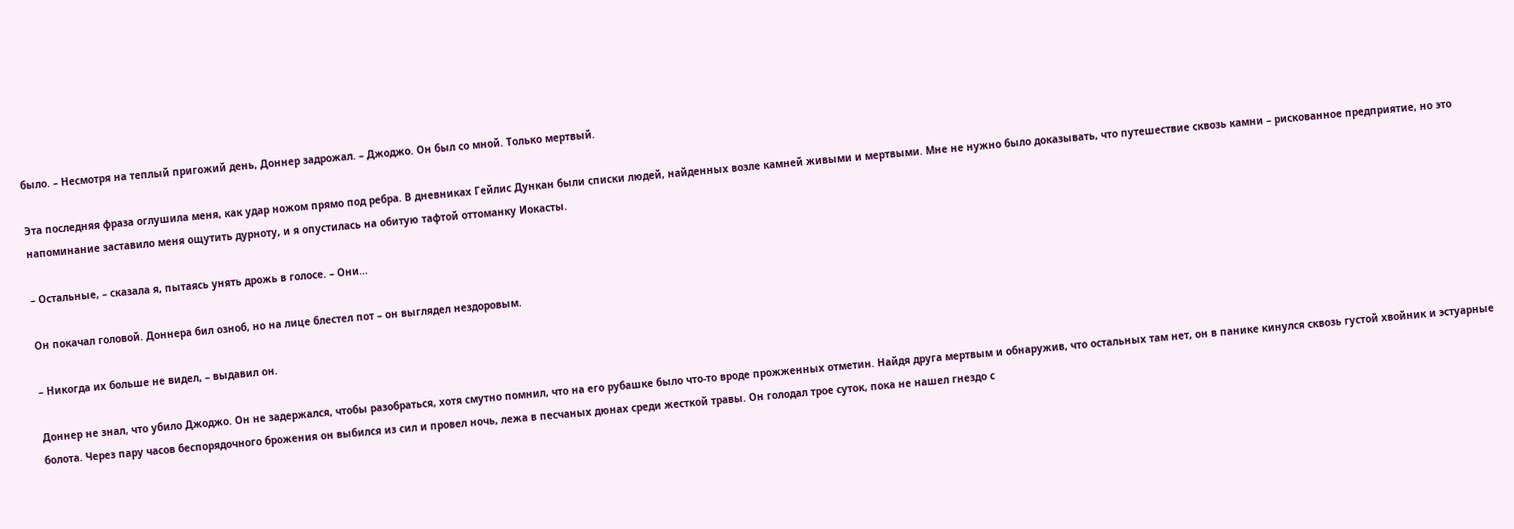было. – Несмотря на теплый пригожий день, Доннер задрожал. – Джоджо. Он был со мной. Только мертвый.

Эта последняя фраза оглушила меня, как удар ножом прямо под ребра. В дневниках Гейлис Дункан были списки людей, найденных возле камней живыми и мертвыми. Мне не нужно было доказывать, что путешествие сквозь камни – рискованное предприятие, но это напоминание заставило меня ощутить дурноту, и я опустилась на обитую тафтой оттоманку Иокасты.

– Остальные, – сказала я, пытаясь унять дрожь в голосе. – Они…

Он покачал головой. Доннера бил озноб, но на лице блестел пот – он выглядел нездоровым.

– Никогда их больше не видел, – выдавил он.

Доннер не знал, что убило Джоджо. Он не задержался, чтобы разобраться, хотя смутно помнил, что на его рубашке было что-то вроде прожженных отметин. Найдя друга мертвым и обнаружив, что остальных там нет, он в панике кинулся сквозь густой хвойник и эстуарные болота. Через пару часов беспорядочного брожения он выбился из сил и провел ночь, лежа в песчаных дюнах среди жесткой травы. Он голодал трое суток, пока не нашел гнездо с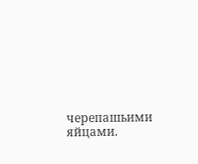черепашьими яйцами.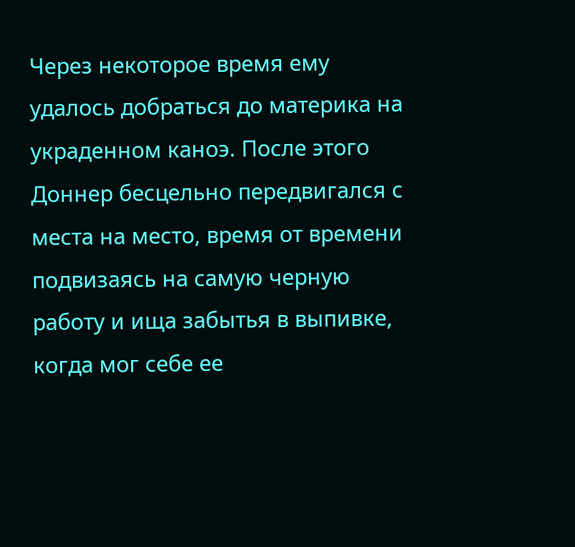Через некоторое время ему удалось добраться до материка на украденном каноэ. После этого Доннер бесцельно передвигался с места на место, время от времени подвизаясь на самую черную работу и ища забытья в выпивке, когда мог себе ее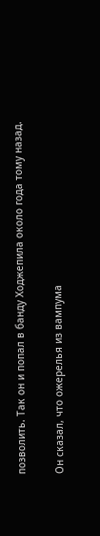позволить. Так он и попал в банду Ходжепила около года тому назад.

Он сказал, что ожерелья из вампума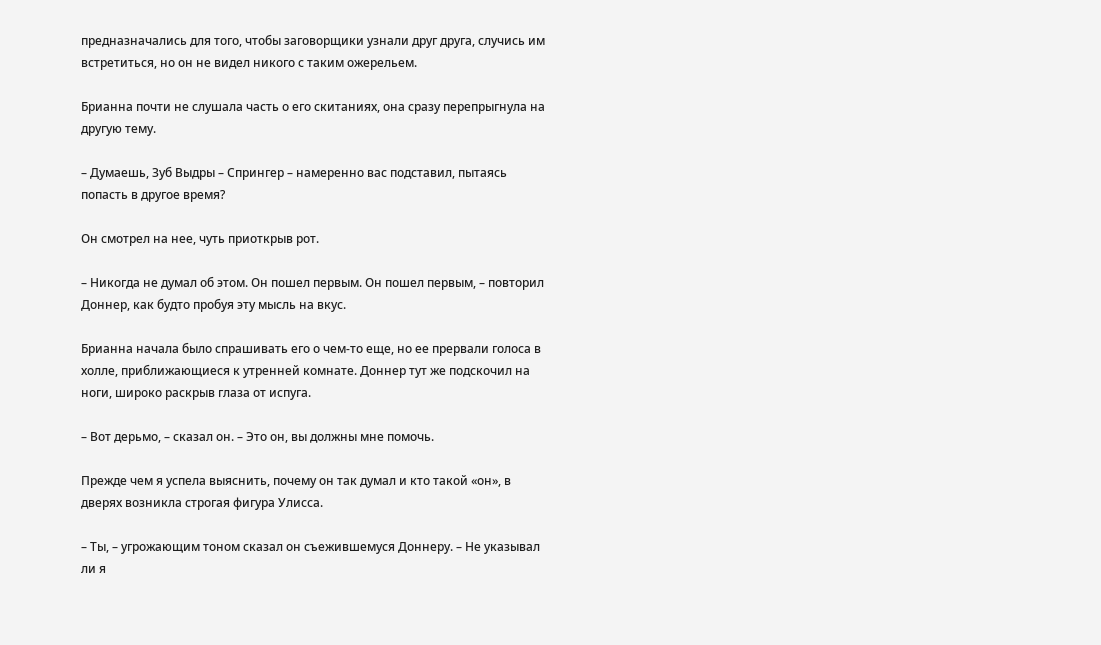предназначались для того, чтобы заговорщики узнали друг друга, случись им встретиться, но он не видел никого с таким ожерельем.

Брианна почти не слушала часть о его скитаниях, она сразу перепрыгнула на другую тему.

– Думаешь, Зуб Выдры – Спрингер – намеренно вас подставил, пытаясь попасть в другое время?

Он смотрел на нее, чуть приоткрыв рот.

– Никогда не думал об этом. Он пошел первым. Он пошел первым, – повторил Доннер, как будто пробуя эту мысль на вкус.

Брианна начала было спрашивать его о чем-то еще, но ее прервали голоса в холле, приближающиеся к утренней комнате. Доннер тут же подскочил на ноги, широко раскрыв глаза от испуга.

– Вот дерьмо, – сказал он. – Это он, вы должны мне помочь.

Прежде чем я успела выяснить, почему он так думал и кто такой «он», в дверях возникла строгая фигура Улисса.

– Ты, – угрожающим тоном сказал он съежившемуся Доннеру. – Не указывал ли я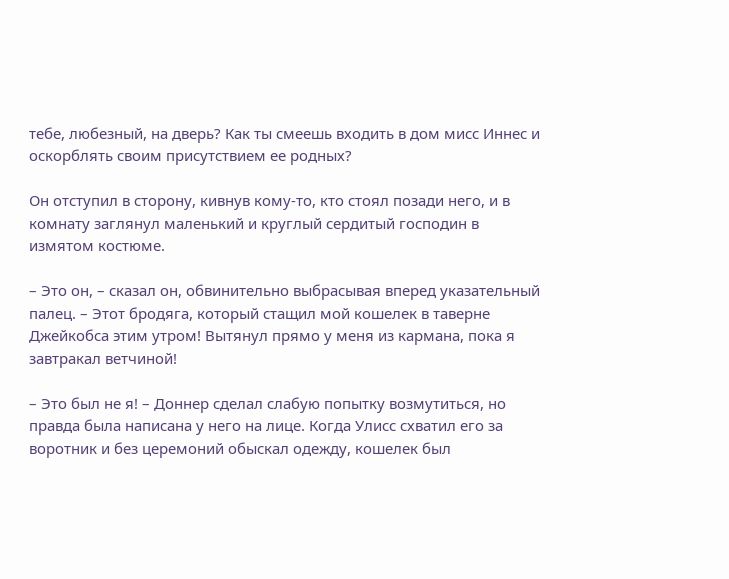тебе, любезный, на дверь? Как ты смеешь входить в дом мисс Иннес и оскорблять своим присутствием ее родных?

Он отступил в сторону, кивнув кому-то, кто стоял позади него, и в комнату заглянул маленький и круглый сердитый господин в измятом костюме.

– Это он, – сказал он, обвинительно выбрасывая вперед указательный палец. – Этот бродяга, который стащил мой кошелек в таверне Джейкобса этим утром! Вытянул прямо у меня из кармана, пока я завтракал ветчиной!

– Это был не я! – Доннер сделал слабую попытку возмутиться, но правда была написана у него на лице. Когда Улисс схватил его за воротник и без церемоний обыскал одежду, кошелек был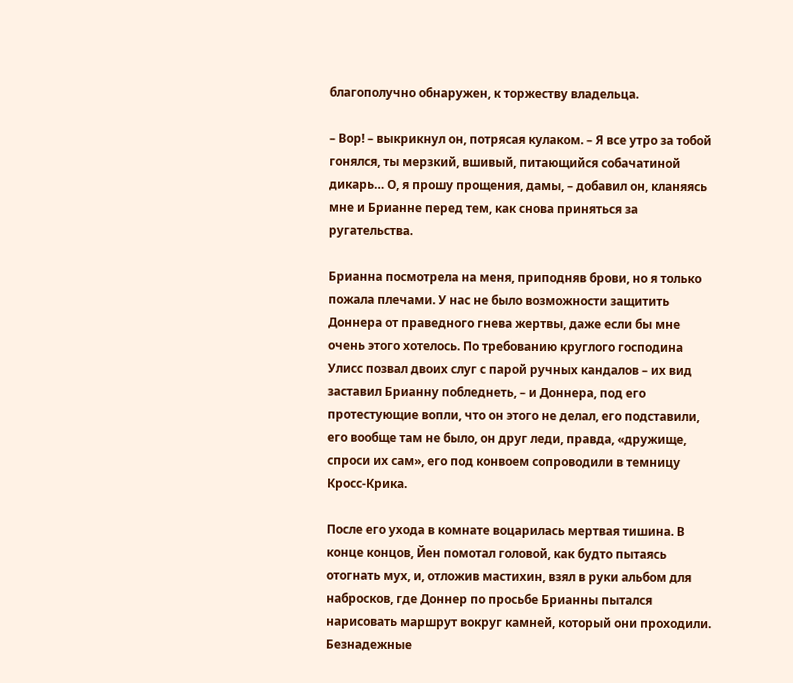благополучно обнаружен, к торжеству владельца.

– Вор! – выкрикнул он, потрясая кулаком. – Я все утро за тобой гонялся, ты мерзкий, вшивый, питающийся собачатиной дикарь… О, я прошу прощения, дамы, – добавил он, кланяясь мне и Брианне перед тем, как снова приняться за ругательства.

Брианна посмотрела на меня, приподняв брови, но я только пожала плечами. У нас не было возможности защитить Доннера от праведного гнева жертвы, даже если бы мне очень этого хотелось. По требованию круглого господина Улисс позвал двоих слуг с парой ручных кандалов – их вид заставил Брианну побледнеть, – и Доннера, под его протестующие вопли, что он этого не делал, его подставили, его вообще там не было, он друг леди, правда, «дружище, спроси их сам», его под конвоем сопроводили в темницу Кросс-Крика.

После его ухода в комнате воцарилась мертвая тишина. В конце концов, Йен помотал головой, как будто пытаясь отогнать мух, и, отложив мастихин, взял в руки альбом для набросков, где Доннер по просьбе Брианны пытался нарисовать маршрут вокруг камней, который они проходили. Безнадежные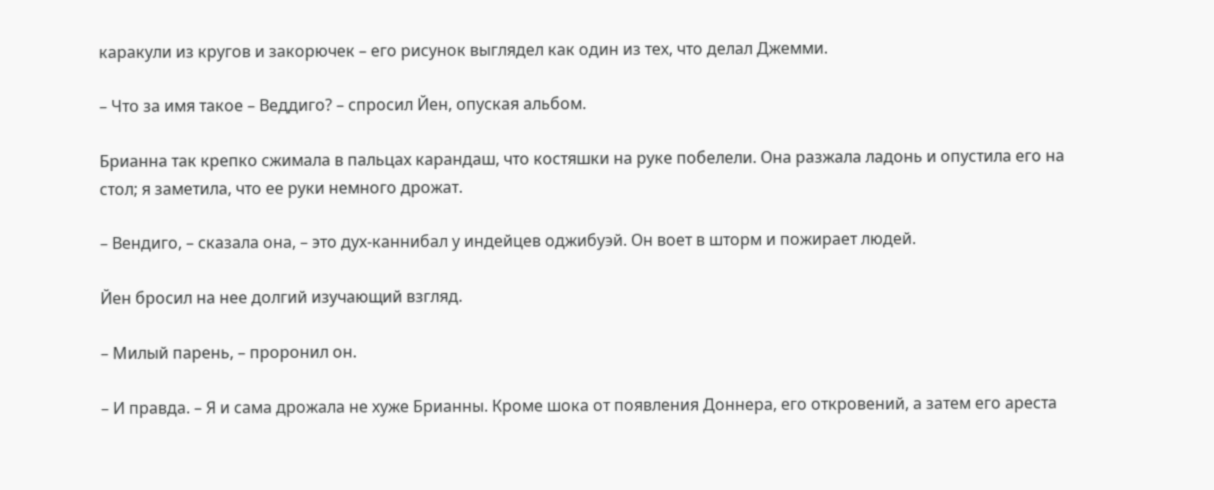каракули из кругов и закорючек – его рисунок выглядел как один из тех, что делал Джемми.

– Что за имя такое – Веддиго? – спросил Йен, опуская альбом.

Брианна так крепко сжимала в пальцах карандаш, что костяшки на руке побелели. Она разжала ладонь и опустила его на стол; я заметила, что ее руки немного дрожат.

– Вендиго, – сказала она, – это дух-каннибал у индейцев оджибуэй. Он воет в шторм и пожирает людей.

Йен бросил на нее долгий изучающий взгляд.

– Милый парень, – проронил он.

– И правда. – Я и сама дрожала не хуже Брианны. Кроме шока от появления Доннера, его откровений, а затем его ареста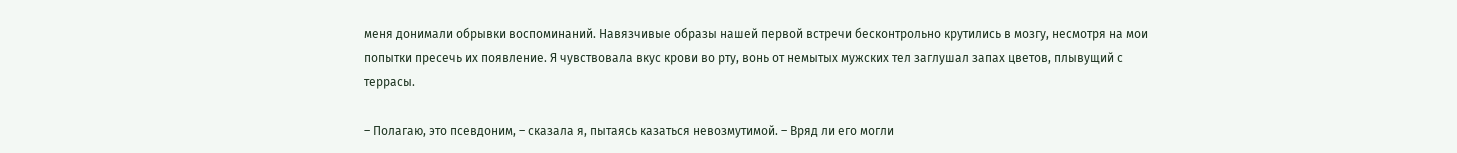меня донимали обрывки воспоминаний. Навязчивые образы нашей первой встречи бесконтрольно крутились в мозгу, несмотря на мои попытки пресечь их появление. Я чувствовала вкус крови во рту, вонь от немытых мужских тел заглушал запах цветов, плывущий с террасы.

– Полагаю, это псевдоним, – сказала я, пытаясь казаться невозмутимой. – Вряд ли его могли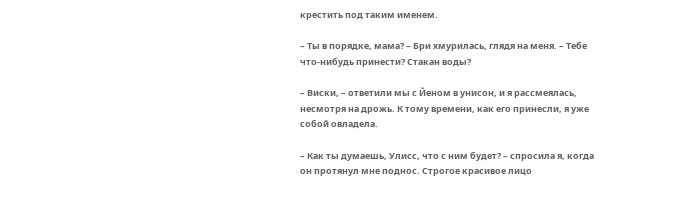крестить под таким именем.

– Ты в порядке, мама? – Бри хмурилась, глядя на меня. – Тебе что-нибудь принести? Стакан воды?

– Виски, – ответили мы с Йеном в унисон, и я рассмеялась, несмотря на дрожь. К тому времени, как его принесли, я уже собой овладела.

– Как ты думаешь, Улисс, что с ним будет? – спросила я, когда он протянул мне поднос. Строгое красивое лицо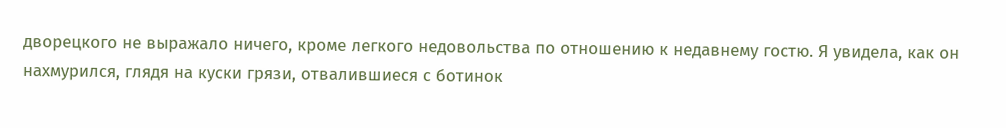дворецкого не выражало ничего, кроме легкого недовольства по отношению к недавнему гостю. Я увидела, как он нахмурился, глядя на куски грязи, отвалившиеся с ботинок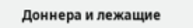Доннера и лежащие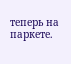теперь на паркете.